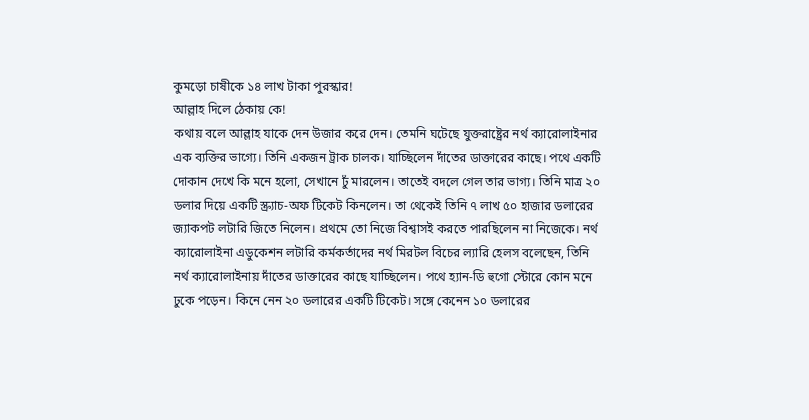কুমড়ো চাষীকে ১৪ লাখ টাকা পুরস্কার!
আল্লাহ দিলে ঠেকায় কে!
কথায় বলে আল্লাহ যাকে দেন উজার করে দেন। তেমনি ঘটেছে যুক্তরাষ্ট্রের নর্থ ক্যারোলাইনার এক ব্যক্তির ভাগ্যে। তিনি একজন ট্রাক চালক। যাচ্ছিলেন দাঁতের ডাক্তারের কাছে। পথে একটি দোকান দেখে কি মনে হলো, সেখানে ঢুঁ মারলেন। তাতেই বদলে গেল তার ভাগ্য। তিনি মাত্র ২০ ডলার দিয়ে একটি স্ক্র্যাচ-অফ টিকেট কিনলেন। তা থেকেই তিনি ৭ লাখ ৫০ হাজার ডলারের জ্যাকপট লটারি জিতে নিলেন। প্রথমে তো নিজে বিশ্বাসই করতে পারছিলেন না নিজেকে। নর্থ ক্যারোলাইনা এডুকেশন লটারি কর্মকর্তাদের নর্থ মিরটল বিচের ল্যারি হেলস বলেছেন, তিনি নর্থ ক্যারোলাইনায় দাঁতের ডাক্তারের কাছে যাচ্ছিলেন। পথে হ্যান-ডি হুগো স্টোরে কোন মনে ঢুকে পড়েন। কিনে নেন ২০ ডলারের একটি টিকেট। সঙ্গে কেনেন ১০ ডলারের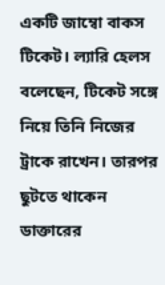একটি জাম্বো বাকস টিকেট। ল্যারি হেলস বলেছেন, টিকেট সঙ্গে নিয়ে তিনি নিজের ট্রাকে রাখেন। তারপর ছুটতে থাকেন ডাক্তারের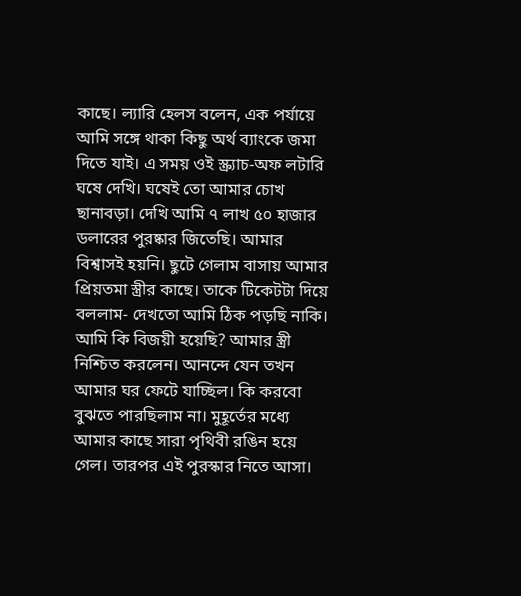কাছে। ল্যারি হেলস বলেন, এক পর্যায়ে আমি সঙ্গে থাকা কিছু অর্থ ব্যাংকে জমা দিতে যাই। এ সময় ওই স্ক্র্যাচ-অফ লটারি ঘষে দেখি। ঘষেই তো আমার চোখ ছানাবড়া। দেখি আমি ৭ লাখ ৫০ হাজার ডলারের পুরষ্কার জিতেছি। আমার বিশ্বাসই হয়নি। ছুটে গেলাম বাসায় আমার প্রিয়তমা স্ত্রীর কাছে। তাকে টিকেটটা দিয়ে বললাম- দেখতো আমি ঠিক পড়ছি নাকি। আমি কি বিজয়ী হয়েছি? আমার স্ত্রী নিশ্চিত করলেন। আনন্দে যেন তখন আমার ঘর ফেটে যাচ্ছিল। কি করবো বুঝতে পারছিলাম না। মুহূর্তের মধ্যে আমার কাছে সারা পৃথিবী রঙিন হয়ে গেল। তারপর এই পুরস্কার নিতে আসা।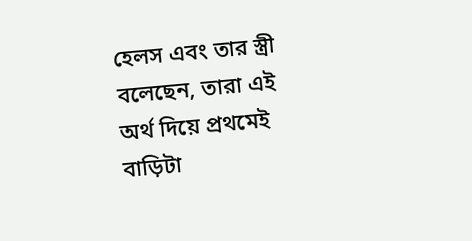হেলস এবং তার স্ত্রী বলেছেন, তারা এই অর্থ দিয়ে প্রথমেই বাড়িটা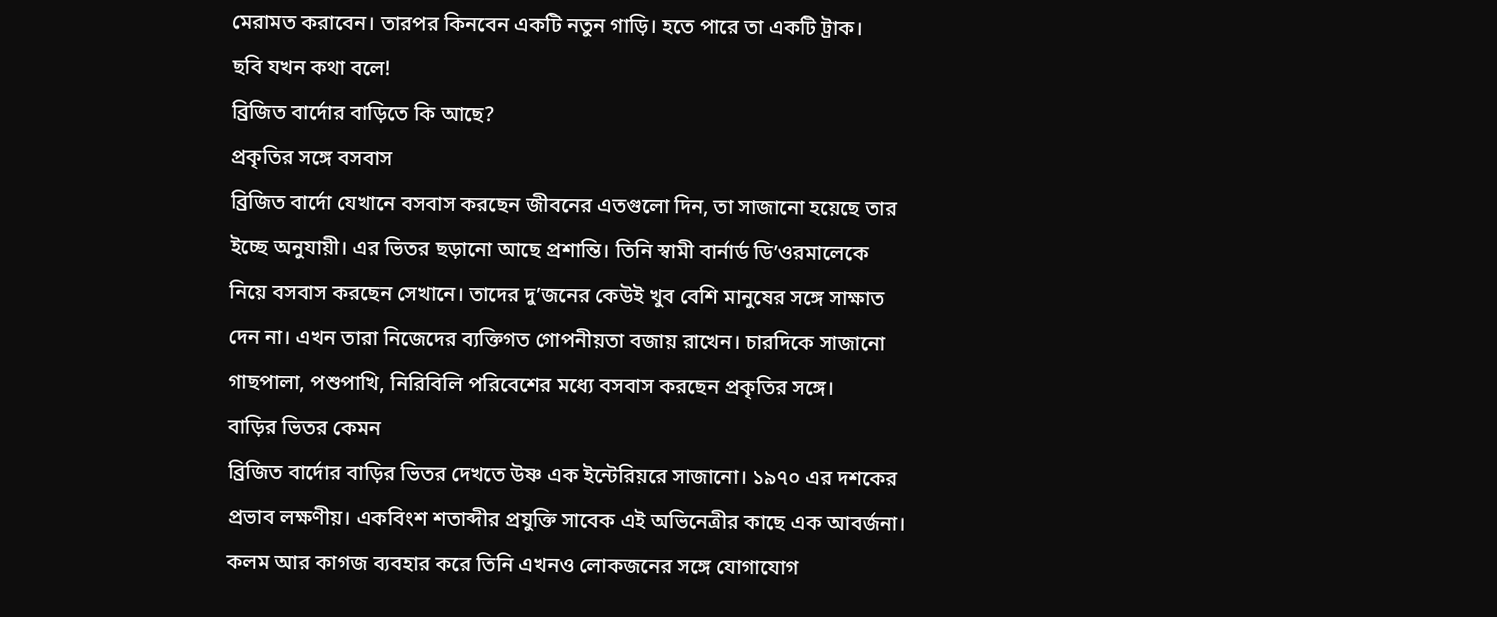মেরামত করাবেন। তারপর কিনবেন একটি নতুন গাড়ি। হতে পারে তা একটি ট্রাক।
ছবি যখন কথা বলে!
ব্রিজিত বার্দোর বাড়িতে কি আছে?
প্রকৃতির সঙ্গে বসবাস
ব্রিজিত বার্দো যেখানে বসবাস করছেন জীবনের এতগুলো দিন, তা সাজানো হয়েছে তার ইচ্ছে অনুযায়ী। এর ভিতর ছড়ানো আছে প্রশান্তি। তিনি স্বামী বার্নার্ড ডি’ওরমালেকে নিয়ে বসবাস করছেন সেখানে। তাদের দু’জনের কেউই খুব বেশি মানুষের সঙ্গে সাক্ষাত দেন না। এখন তারা নিজেদের ব্যক্তিগত গোপনীয়তা বজায় রাখেন। চারদিকে সাজানো গাছপালা, পশুপাখি, নিরিবিলি পরিবেশের মধ্যে বসবাস করছেন প্রকৃতির সঙ্গে।
বাড়ির ভিতর কেমন
ব্রিজিত বার্দোর বাড়ির ভিতর দেখতে উষ্ণ এক ইন্টেরিয়রে সাজানো। ১৯৭০ এর দশকের প্রভাব লক্ষণীয়। একবিংশ শতাব্দীর প্রযুক্তি সাবেক এই অভিনেত্রীর কাছে এক আবর্জনা। কলম আর কাগজ ব্যবহার করে তিনি এখনও লোকজনের সঙ্গে যোগাযোগ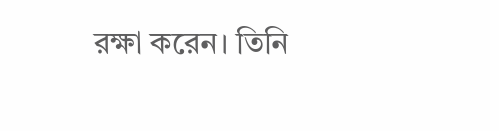রক্ষা করেন। তিনি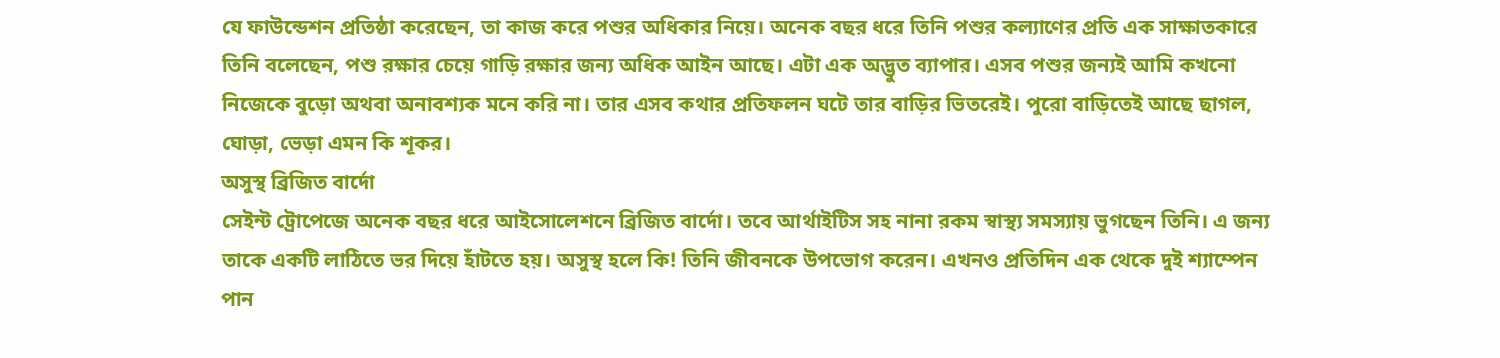যে ফাউন্ডেশন প্রতিষ্ঠা করেছেন, তা কাজ করে পশুর অধিকার নিয়ে। অনেক বছর ধরে তিনি পশুর কল্যাণের প্রতি এক সাক্ষাতকারে তিনি বলেছেন, পশু রক্ষার চেয়ে গাড়ি রক্ষার জন্য অধিক আইন আছে। এটা এক অদ্ভুত ব্যাপার। এসব পশুর জন্যই আমি কখনো নিজেকে বুড়ো অথবা অনাবশ্যক মনে করি না। তার এসব কথার প্রতিফলন ঘটে তার বাড়ির ভিতরেই। পুরো বাড়িতেই আছে ছাগল, ঘোড়া, ভেড়া এমন কি শূকর।
অসুস্থ ব্রিজিত বার্দো
সেইন্ট ট্রোপেজে অনেক বছর ধরে আইসোলেশনে ব্রিজিত বার্দো। তবে আর্থাইটিস সহ নানা রকম স্বাস্থ্য সমস্যায় ভুগছেন তিনি। এ জন্য তাকে একটি লাঠিতে ভর দিয়ে হাঁটতে হয়। অসুস্থ হলে কি! তিনি জীবনকে উপভোগ করেন। এখনও প্রতিদিন এক থেকে দুই শ্যাম্পেন পান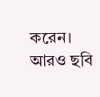করেন।
আরও ছবি